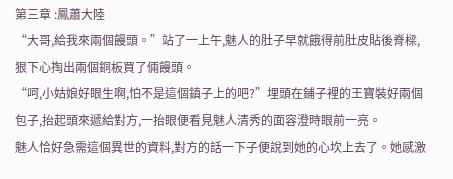第三章 :鳳蕭大陸
“大哥,給我來兩個饅頭。”站了一上午,魅人的肚子早就餓得前肚皮貼後脊樑,狠下心掏出兩個銅板買了倆饅頭。
“呵,小姑娘好眼生啊,怕不是這個鎮子上的吧?”埋頭在鋪子裡的王寶裝好兩個包子,抬起頭來遞給對方,一抬眼便看見魅人清秀的面容澄時眼前一亮。
魅人恰好急需這個異世的資料,對方的話一下子便說到她的心坎上去了。她感激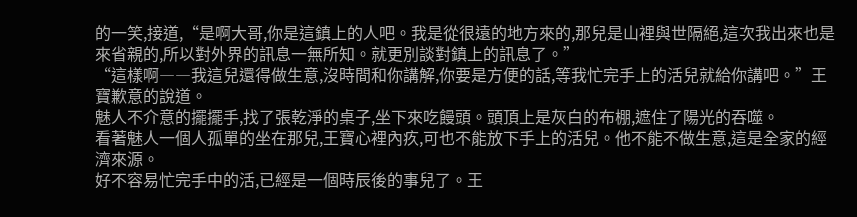的一笑,接道,“是啊大哥,你是這鎮上的人吧。我是從很遠的地方來的,那兒是山裡與世隔絕,這次我出來也是來省親的,所以對外界的訊息一無所知。就更別談對鎮上的訊息了。”
“這樣啊――我這兒還得做生意,沒時間和你講解,你要是方便的話,等我忙完手上的活兒就給你講吧。”王寶歉意的說道。
魅人不介意的擺擺手,找了張乾淨的桌子,坐下來吃饅頭。頭頂上是灰白的布棚,遮住了陽光的吞噬。
看著魅人一個人孤單的坐在那兒,王寶心裡內疚,可也不能放下手上的活兒。他不能不做生意,這是全家的經濟來源。
好不容易忙完手中的活,已經是一個時辰後的事兒了。王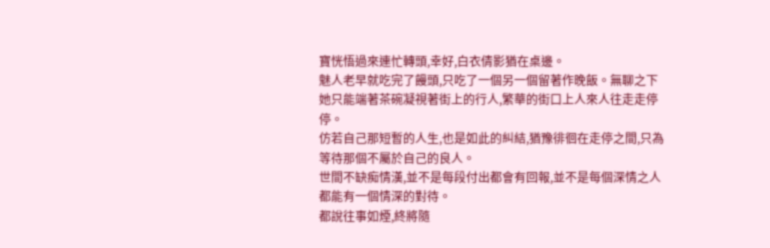寶恍悟過來連忙轉頭,幸好,白衣倩影猶在桌邊。
魅人老早就吃完了饅頭,只吃了一個另一個留著作晚飯。無聊之下她只能端著茶碗凝視著街上的行人,繁華的街口上人來人往走走停停。
仿若自己那短暫的人生,也是如此的糾結,猶豫徘徊在走停之間,只為等待那個不屬於自己的良人。
世間不缺痴情漢,並不是每段付出都會有回報,並不是每個深情之人都能有一個情深的對待。
都說往事如煙,終將隨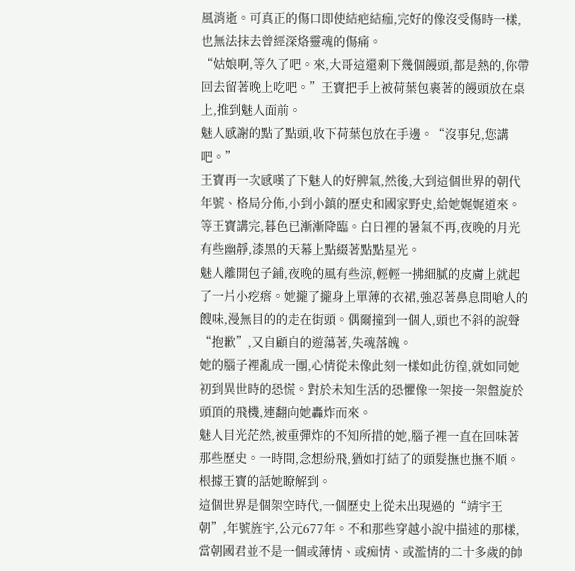風消逝。可真正的傷口即使結疤結痂,完好的像沒受傷時一樣,也無法抹去曾經深烙靈魂的傷痛。
“姑娘啊,等久了吧。來,大哥這還剩下幾個饅頭,都是熱的,你帶回去留著晚上吃吧。”王寶把手上被荷葉包裹著的饅頭放在桌上,推到魅人面前。
魅人感謝的點了點頭,收下荷葉包放在手邊。“沒事兒,您講吧。”
王寶再一次感嘆了下魅人的好脾氣,然後,大到這個世界的朝代年號、格局分佈,小到小鎮的歷史和國家野史,給她娓娓道來。
等王寶講完,暮色已漸漸降臨。白日裡的暑氣不再,夜晚的月光有些幽靜,漆黑的天幕上點綴著點點星光。
魅人離開包子鋪,夜晚的風有些涼,輕輕一拂細膩的皮膚上就起了一片小疙瘩。她攏了攏身上單薄的衣裙,強忍著鼻息間嗆人的餿味,漫無目的的走在街頭。偶爾撞到一個人,頭也不斜的說聲“抱歉”,又自顧自的遊蕩著,失魂落魄。
她的腦子裡亂成一團,心情從未像此刻一樣如此彷徨,就如同她初到異世時的恐慌。對於未知生活的恐懼像一架接一架盤旋於頭頂的飛機,連翻向她轟炸而來。
魅人目光茫然,被重彈炸的不知所措的她,腦子裡一直在回味著那些歷史。一時間,念想紛飛,猶如打結了的頭髮撫也撫不順。
根據王寶的話她瞭解到。
這個世界是個架空時代,一個歷史上從未出現過的“靖宇王朝”,年號旌宇,公元677年。不和那些穿越小說中描述的那樣,當朝國君並不是一個或薄情、或痴情、或濫情的二十多歲的帥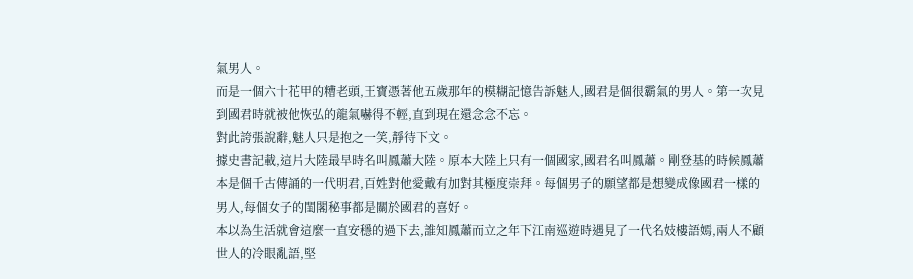氣男人。
而是一個六十花甲的糟老頭,王寶憑著他五歲那年的模糊記憶告訴魅人,國君是個很霸氣的男人。第一次見到國君時就被他恢弘的龍氣嚇得不輕,直到現在還念念不忘。
對此誇張說辭,魅人只是抱之一笑,靜待下文。
據史書記載,這片大陸最早時名叫鳳蕭大陸。原本大陸上只有一個國家,國君名叫鳳蕭。剛登基的時候鳳蕭本是個千古傳誦的一代明君,百姓對他愛戴有加對其極度崇拜。每個男子的願望都是想變成像國君一樣的男人,每個女子的閨閣秘事都是關於國君的喜好。
本以為生活就會這麼一直安穩的過下去,誰知鳳蕭而立之年下江南巡遊時遇見了一代名妓樓語嫣,兩人不顧世人的冷眼亂語,堅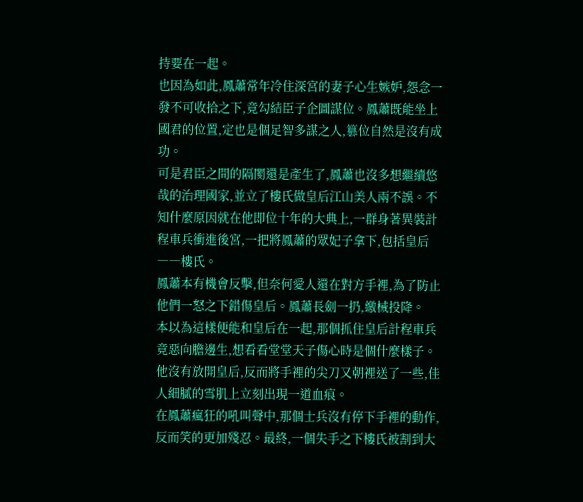持要在一起。
也因為如此,鳳蕭常年冷住深宮的妻子心生嫉妒,怨念一發不可收拾之下,竟勾結臣子企圖謀位。鳳蕭既能坐上國君的位置,定也是個足智多謀之人,篡位自然是沒有成功。
可是君臣之間的隔閡還是產生了,鳳蕭也沒多想繼續悠哉的治理國家,並立了樓氏做皇后江山美人兩不誤。不知什麼原因就在他即位十年的大典上,一群身著異裝計程車兵衝進後宮,一把將鳳蕭的眾妃子拿下,包括皇后――樓氏。
鳳蕭本有機會反擊,但奈何愛人還在對方手裡,為了防止他們一怒之下錯傷皇后。鳳蕭長劍一扔,繳械投降。
本以為這樣便能和皇后在一起,那個抓住皇后計程車兵竟惡向膽邊生,想看看堂堂天子傷心時是個什麼樣子。他沒有放開皇后,反而將手裡的尖刀又朝裡送了一些,佳人細膩的雪肌上立刻出現一道血痕。
在鳳蕭瘋狂的吼叫聲中,那個士兵沒有停下手裡的動作,反而笑的更加殘忍。最終,一個失手之下樓氏被割到大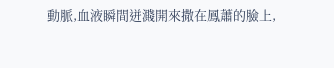動脈,血液瞬間迸濺開來撒在鳳蕭的臉上,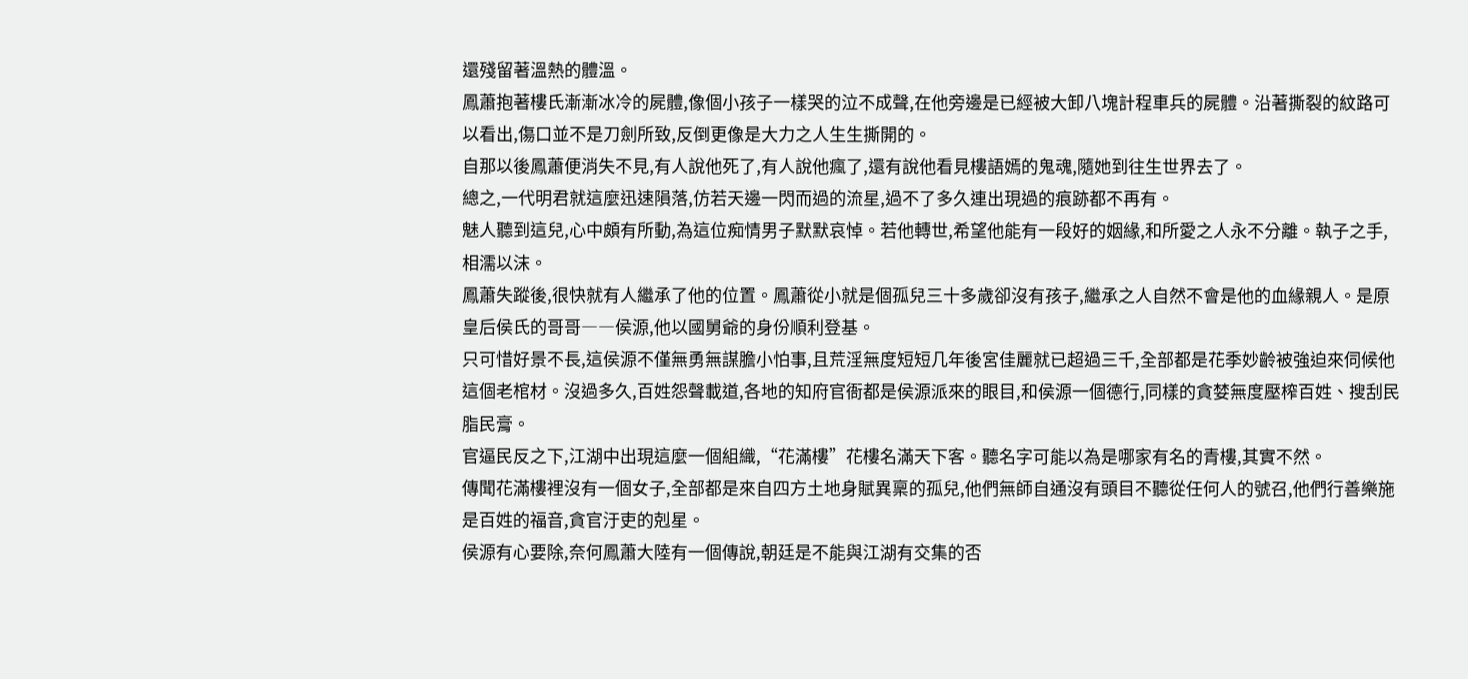還殘留著溫熱的體溫。
鳳蕭抱著樓氏漸漸冰冷的屍體,像個小孩子一樣哭的泣不成聲,在他旁邊是已經被大卸八塊計程車兵的屍體。沿著撕裂的紋路可以看出,傷口並不是刀劍所致,反倒更像是大力之人生生撕開的。
自那以後鳳蕭便消失不見,有人說他死了,有人說他瘋了,還有說他看見樓語嫣的鬼魂,隨她到往生世界去了。
總之,一代明君就這麼迅速隕落,仿若天邊一閃而過的流星,過不了多久連出現過的痕跡都不再有。
魅人聽到這兒,心中頗有所動,為這位痴情男子默默哀悼。若他轉世,希望他能有一段好的姻緣,和所愛之人永不分離。執子之手,相濡以沫。
鳳蕭失蹤後,很快就有人繼承了他的位置。鳳蕭從小就是個孤兒三十多歲卻沒有孩子,繼承之人自然不會是他的血緣親人。是原皇后侯氏的哥哥――侯源,他以國舅爺的身份順利登基。
只可惜好景不長,這侯源不僅無勇無謀膽小怕事,且荒淫無度短短几年後宮佳麗就已超過三千,全部都是花季妙齡被強迫來伺候他這個老棺材。沒過多久,百姓怨聲載道,各地的知府官衙都是侯源派來的眼目,和侯源一個德行,同樣的貪婪無度壓榨百姓、搜刮民脂民膏。
官逼民反之下,江湖中出現這麼一個組織,“花滿樓”花樓名滿天下客。聽名字可能以為是哪家有名的青樓,其實不然。
傳聞花滿樓裡沒有一個女子,全部都是來自四方土地身賦異稟的孤兒,他們無師自通沒有頭目不聽從任何人的號召,他們行善樂施是百姓的福音,貪官汙吏的剋星。
侯源有心要除,奈何鳳蕭大陸有一個傳說,朝廷是不能與江湖有交集的否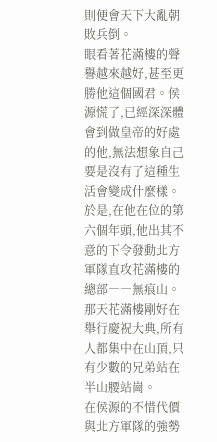則便會天下大亂朝敗兵倒。
眼看著花滿樓的聲譽越來越好,甚至更勝他這個國君。侯源慌了,已經深深體會到做皇帝的好處的他,無法想象自己要是沒有了這種生活會變成什麼樣。
於是,在他在位的第六個年頭,他出其不意的下令發動北方軍隊直攻花滿樓的總部――無痕山。那天花滿樓剛好在舉行慶祝大典,所有人都集中在山頂,只有少數的兄弟站在半山腰站崗。
在侯源的不惜代價與北方軍隊的強勢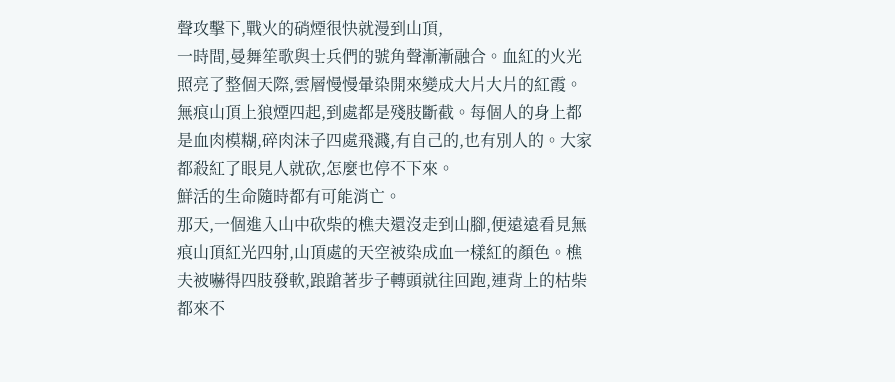聲攻擊下,戰火的硝煙很快就漫到山頂,
一時間,曼舞笙歌與士兵們的號角聲漸漸融合。血紅的火光照亮了整個天際,雲層慢慢暈染開來變成大片大片的紅霞。
無痕山頂上狼煙四起,到處都是殘肢斷截。每個人的身上都是血肉模糊,碎肉沫子四處飛濺,有自己的,也有別人的。大家都殺紅了眼見人就砍,怎麼也停不下來。
鮮活的生命隨時都有可能消亡。
那天,一個進入山中砍柴的樵夫還沒走到山腳,便遠遠看見無痕山頂紅光四射,山頂處的天空被染成血一樣紅的顏色。樵夫被嚇得四肢發軟,踉蹌著步子轉頭就往回跑,連背上的枯柴都來不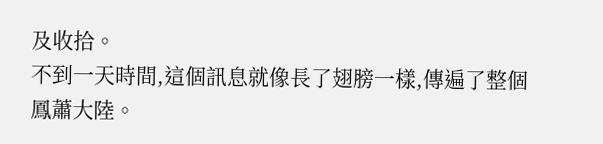及收拾。
不到一天時間,這個訊息就像長了翅膀一樣,傳遍了整個鳳蕭大陸。